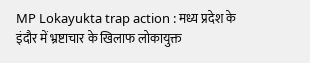MP Lokayukta trap action : मध्य प्रदेश के
इंदौर में भ्रष्टाचार के खिलाफ लोकायुक्त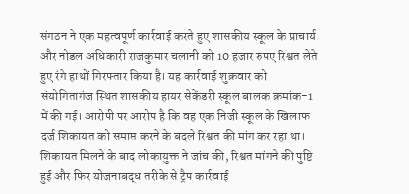संगठन ने एक महत्वपूर्ण कार्रवाई करते हुए शासकीय स्कूल के प्राचार्य और नोडल अधिकारी राजकुमार चलानी को 10 हजार रुपए रिश्वत लेते हुए रंगे हाथों गिरफ्तार किया है। यह कार्रवाई शुक्रवार को संयोगितागंज स्थित शासकीय हायर सेकेंडरी स्कूल बालक क्रमांक-1 में की गई। आरोपी पर आरोप है कि वह एक निजी स्कूल के खिलाफ दर्ज शिकायत को समाप्त करने के बदले रिश्वत की मांग कर रहा था। शिकायत मिलने के बाद लोकायुक्त ने जांच की, रिश्वत मांगने की पुष्टि हुई और फिर योजनाबद्ध तरीके से ट्रैप कार्रवाई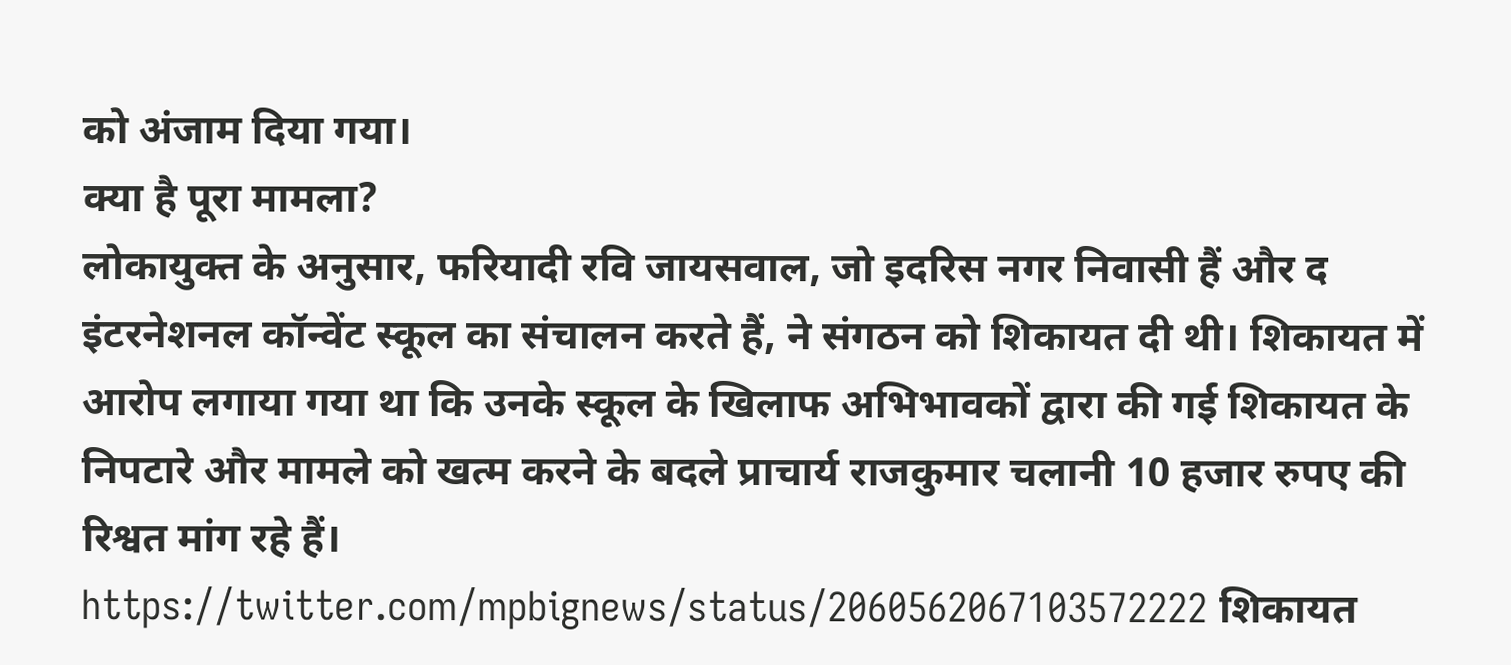को अंजाम दिया गया।
क्या है पूरा मामला?
लोकायुक्त के अनुसार, फरियादी रवि जायसवाल, जो इदरिस नगर निवासी हैं और द इंटरनेशनल कॉन्वेंट स्कूल का संचालन करते हैं, ने संगठन को शिकायत दी थी। शिकायत में आरोप लगाया गया था कि उनके स्कूल के खिलाफ अभिभावकों द्वारा की गई शिकायत के निपटारे और मामले को खत्म करने के बदले प्राचार्य राजकुमार चलानी 10 हजार रुपए की रिश्वत मांग रहे हैं। https://twitter.com/mpbignews/status/2060562067103572222 शिकायत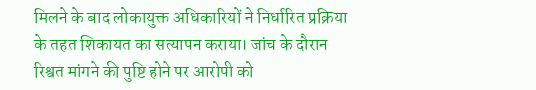मिलने के बाद लोकायुक्त अधिकारियों ने निर्धारित प्रक्रिया के तहत शिकायत का सत्यापन कराया। जांच के दौरान रिश्वत मांगने की पुष्टि होने पर आरोपी को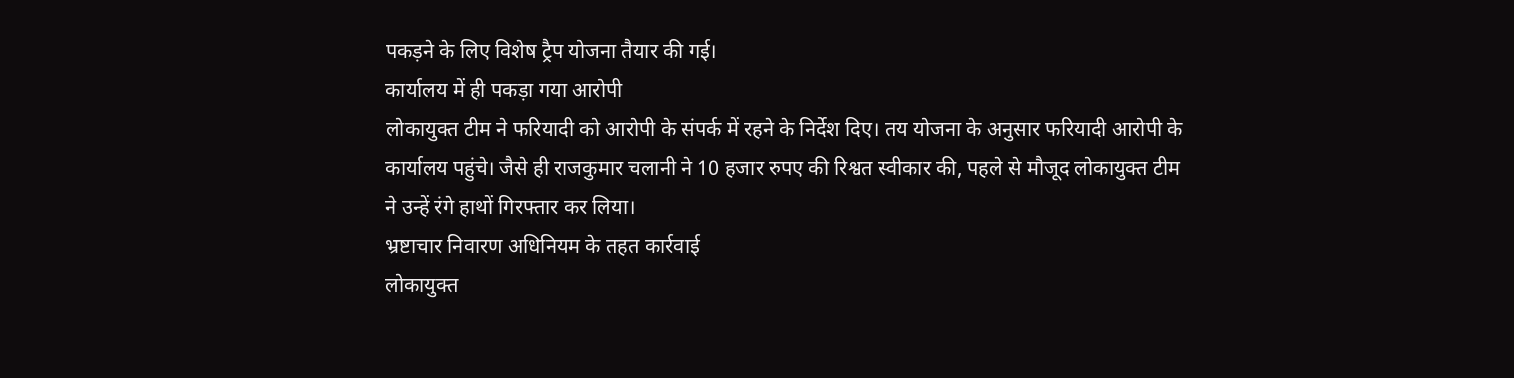पकड़ने के लिए विशेष ट्रैप योजना तैयार की गई।
कार्यालय में ही पकड़ा गया आरोपी
लोकायुक्त टीम ने फरियादी को आरोपी के संपर्क में रहने के निर्देश दिए। तय योजना के अनुसार फरियादी आरोपी के कार्यालय पहुंचे। जैसे ही राजकुमार चलानी ने 10 हजार रुपए की रिश्वत स्वीकार की, पहले से मौजूद लोकायुक्त टीम ने उन्हें रंगे हाथों गिरफ्तार कर लिया।
भ्रष्टाचार निवारण अधिनियम के तहत कार्रवाई
लोकायुक्त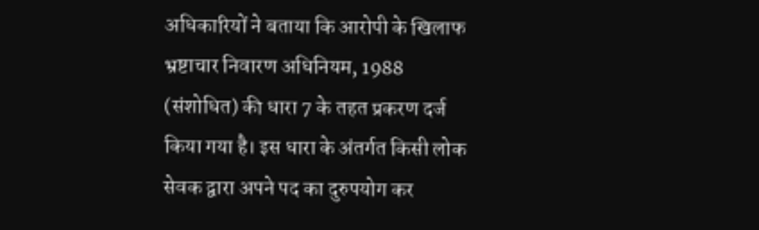अधिकारियों ने बताया कि आरोपी के खिलाफ भ्रष्टाचार निवारण अधिनियम, 1988 (संशोधित) की धारा 7 के तहत प्रकरण दर्ज किया गया है। इस धारा के अंतर्गत किसी लोक सेवक द्वारा अपने पद का दुरुपयोग कर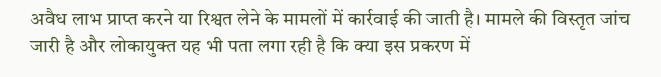अवैध लाभ प्राप्त करने या रिश्वत लेने के मामलों में कार्रवाई की जाती है। मामले की विस्तृत जांच जारी है और लोकायुक्त यह भी पता लगा रही है कि क्या इस प्रकरण में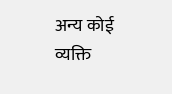अन्य कोई व्यक्ति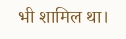भी शामिल था।